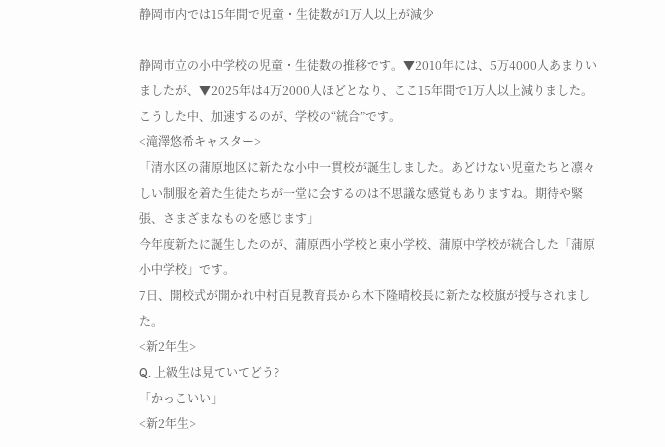静岡市内では15年間で児童・生徒数が1万人以上が減少

静岡市立の小中学校の児童・生徒数の推移です。▼2010年には、5万4000人あまりいましたが、▼2025年は4万2000人ほどとなり、ここ15年間で1万人以上減りました。
こうした中、加速するのが、学校の“統合”です。
<滝澤悠希キャスター>
「清水区の蒲原地区に新たな小中一貫校が誕生しました。あどけない児童たちと凛々しい制服を着た生徒たちが一堂に会するのは不思議な感覚もありますね。期待や緊張、さまざまなものを感じます」
今年度新たに誕生したのが、蒲原西小学校と東小学校、蒲原中学校が統合した「蒲原小中学校」です。
7日、開校式が開かれ中村百見教育長から木下隆晴校長に新たな校旗が授与されました。
<新2年生>
Q. 上級生は見ていてどう?
「かっこいい」
<新2年生>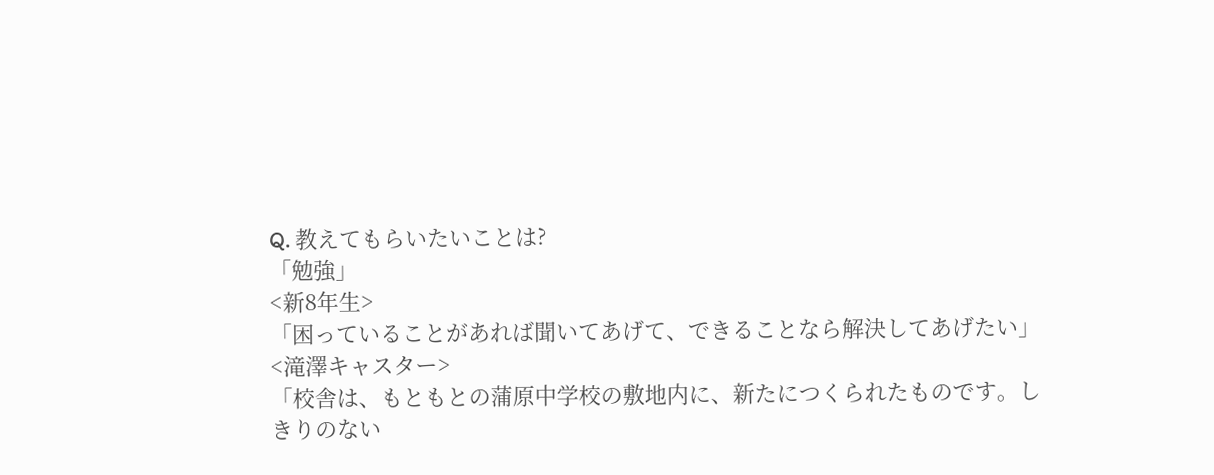Q. 教えてもらいたいことは?
「勉強」
<新8年生>
「困っていることがあれば聞いてあげて、できることなら解決してあげたい」
<滝澤キャスター>
「校舎は、もともとの蒲原中学校の敷地内に、新たにつくられたものです。しきりのない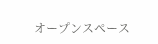オープンスペース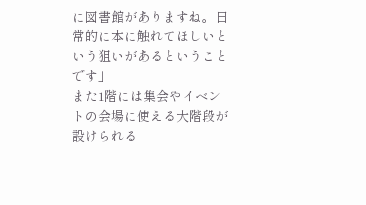に図書館がありますね。日常的に本に触れてほしいという狙いがあるということです」
また1階には集会やイベントの会場に使える大階段が設けられる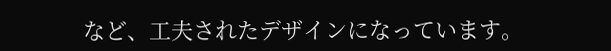など、工夫されたデザインになっています。